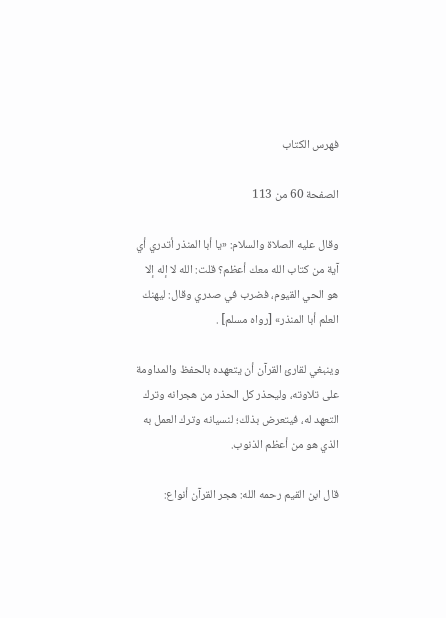فهرس الكتاب

الصفحة 60 من 113

وقال عليه الصلاة والسلام: «يا أبا المنذر أتدري أي آية من كتاب الله معك أعظم؟ قلت: الله لا إله إلا هو الحي القيوم، فضرب في صدري وقال: ليهنك العلم أبا المنذر» [رواه مسلم] .

وينبغي لقارئ القرآن أن يتعهده بالحفظ والمداومة على تلاوته، وليحذر كل الحذر من هجرانه وترك التعهد له، فيتعرض بذلك؛ لنسيانه وترك العمل به الذي هو من أعظم الذنوب.

قال ابن القيم رحمه الله: هجر القرآن أنواع: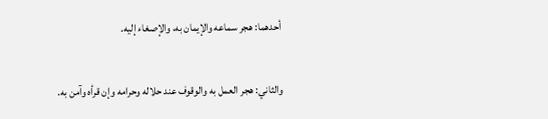أحدهما: هجر سماعه والإيمان به، والإصغاء إليه.

والثاني: هجر العمل به والوقوف عند حلاله وحرامه وإن قرأه وآمن به.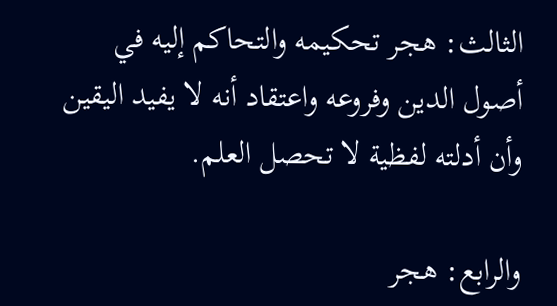الثالث: هجر تحكيمه والتحاكم إليه في أصول الدين وفروعه واعتقاد أنه لا يفيد اليقين وأن أدلته لفظية لا تحصل العلم.

والرابع: هجر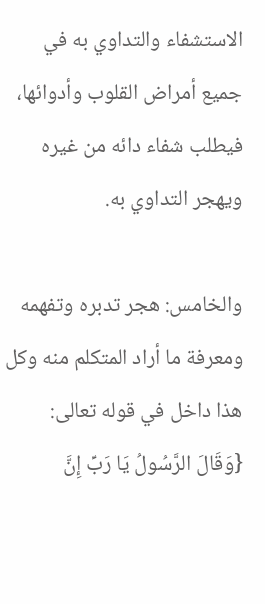الاستشفاء والتداوي به في جميع أمراض القلوب وأدوائها، فيطلب شفاء دائه من غيره ويهجر التداوي به.

والخامس: هجر تدبره وتفهمه ومعرفة ما أراد المتكلم منه وكل هذا داخل في قوله تعالى: {وَقَالَ الرَّسُولُ يَا رَبِّ إِنَّ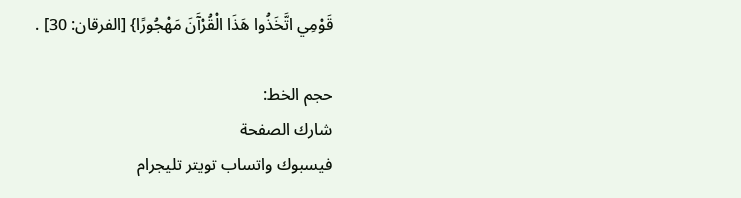قَوْمِي اتَّخَذُوا هَذَا الْقُرْآَنَ مَهْجُورًا} [الفرقان: 30] .

حجم الخط:
شارك الصفحة
فيسبوك واتساب تويتر تليجرام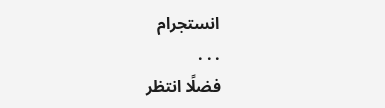انستجرام
. . .
فضلًا انتظر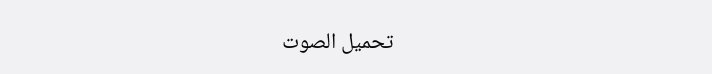تحميل الصوت